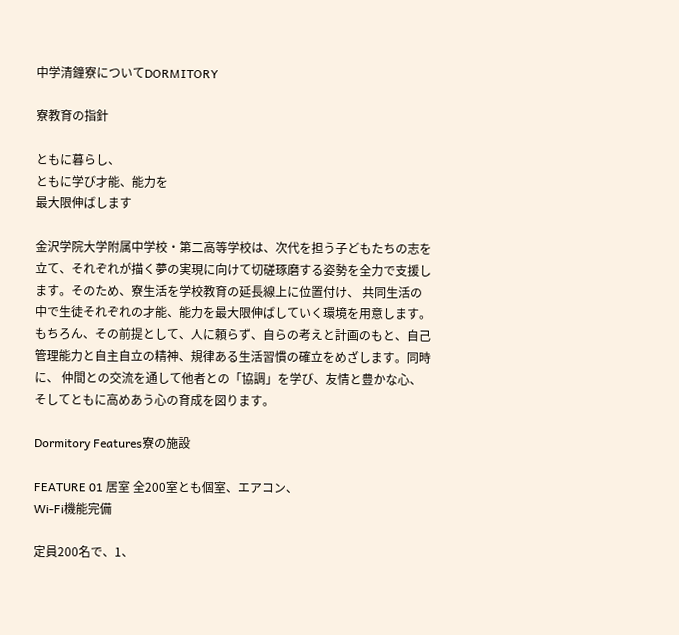中学清鐘寮についてDORMITORY

寮教育の指針

ともに暮らし、
ともに学び才能、能力を
最大限伸ばします

金沢学院大学附属中学校・第二高等学校は、次代を担う子どもたちの志を立て、それぞれが描く夢の実現に向けて切磋琢磨する姿勢を全力で支援します。そのため、寮生活を学校教育の延長線上に位置付け、 共同生活の中で生徒それぞれの才能、能力を最大限伸ばしていく環境を用意します。もちろん、その前提として、人に頼らず、自らの考えと計画のもと、自己管理能力と自主自立の精神、規律ある生活習慣の確立をめざします。同時に、 仲間との交流を通して他者との「協調」を学び、友情と豊かな心、そしてともに高めあう心の育成を図ります。

Dormitory Features寮の施設

FEATURE 01 居室 全200室とも個室、エアコン、
Wi-Fi機能完備

定員200名で、1、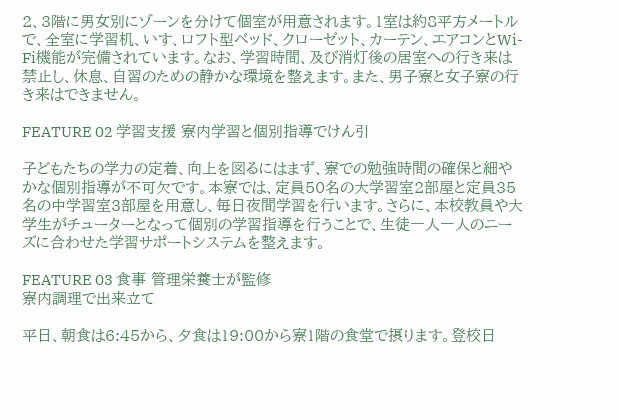2、3階に男女別にゾーンを分けて個室が用意されます。1室は約8平方メートルで、全室に学習机、いす、ロフト型ベッド、クローゼット、カーテン、エアコンとWi-Fi機能が完備されています。なお、学習時間、及び消灯後の居室への行き来は禁止し、休息、自習のための静かな環境を整えます。また、男子寮と女子寮の行き来はできません。

FEATURE 02 学習支援 寮内学習と個別指導でけん引

子どもたちの学力の定着、向上を図るにはまず、寮での勉強時間の確保と細やかな個別指導が不可欠です。本寮では、定員50名の大学習室2部屋と定員35名の中学習室3部屋を用意し、毎日夜間学習を行います。さらに、本校教員や大学生がチューターとなって個別の学習指導を行うことで、生徒一人一人のニーズに合わせた学習サポートシステムを整えます。

FEATURE 03 食事 管理栄養士が監修
寮内調理で出来立て

平日、朝食は6:45から、夕食は19:00から寮1階の食堂で摂ります。登校日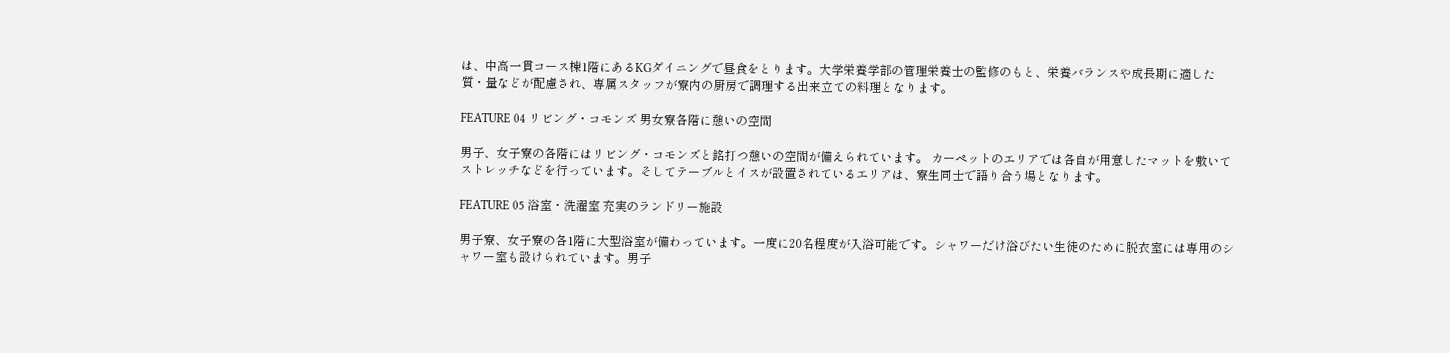は、中高一貫コース棟1階にあるKGダイニングで昼食をとります。大学栄養学部の管理栄養士の監修のもと、栄養バランスや成長期に適した質・量などが配慮され、専属スタッフが寮内の厨房で調理する出来立ての料理となります。

FEATURE 04 リビング・コモンズ 男女寮各階に憩いの空間

男子、女子寮の各階にはリビング・コモンズと銘打つ憩いの空間が備えられています。 カーペットのエリアでは各自が用意したマットを敷いてストレッチなどを行っています。そしてテーブルとイスが設置されているエリアは、寮生同士で語り合う場となります。

FEATURE 05 浴室・洗濯室 充実のランドリー施設

男子寮、女子寮の各1階に大型浴室が備わっています。一度に20名程度が入浴可能です。シャワーだけ浴びたい生徒のために脱衣室には専用のシャワー室も設けられています。男子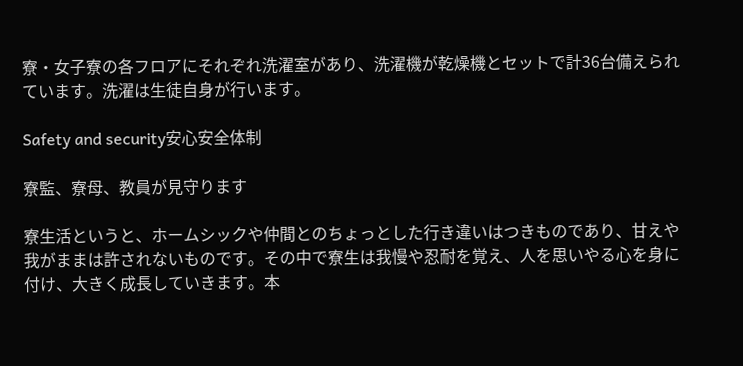寮・女子寮の各フロアにそれぞれ洗濯室があり、洗濯機が乾燥機とセットで計36台備えられています。洗濯は生徒自身が行います。

Safety and security安心安全体制

寮監、寮母、教員が見守ります

寮生活というと、ホームシックや仲間とのちょっとした行き違いはつきものであり、甘えや我がままは許されないものです。その中で寮生は我慢や忍耐を覚え、人を思いやる心を身に付け、大きく成長していきます。本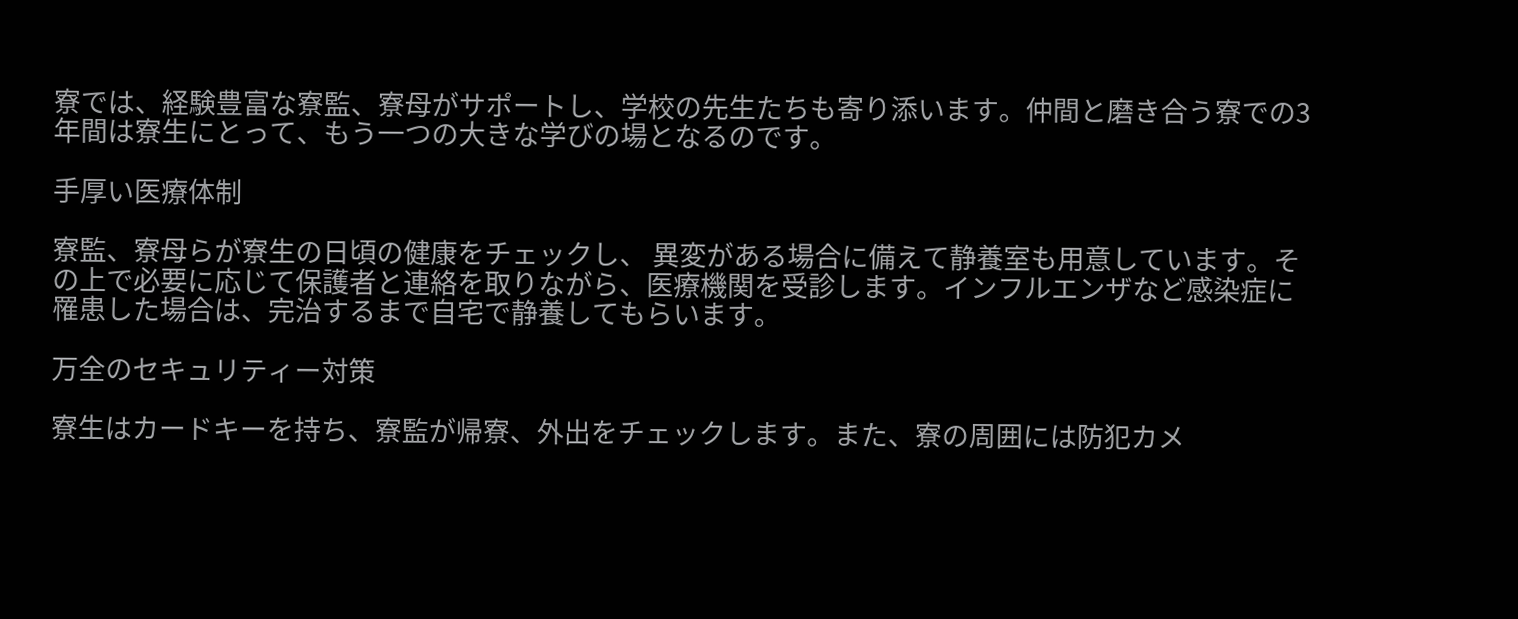寮では、経験豊富な寮監、寮母がサポートし、学校の先生たちも寄り添います。仲間と磨き合う寮での3年間は寮生にとって、もう一つの大きな学びの場となるのです。

手厚い医療体制

寮監、寮母らが寮生の日頃の健康をチェックし、 異変がある場合に備えて静養室も用意しています。その上で必要に応じて保護者と連絡を取りながら、医療機関を受診します。インフルエンザなど感染症に罹患した場合は、完治するまで自宅で静養してもらいます。

万全のセキュリティー対策

寮生はカードキーを持ち、寮監が帰寮、外出をチェックします。また、寮の周囲には防犯カメ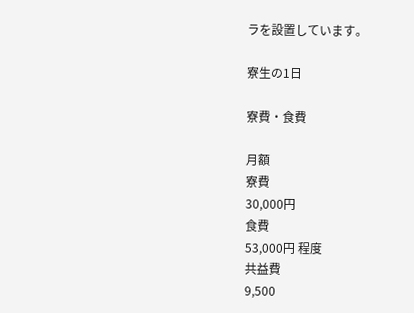ラを設置しています。

寮生の1日

寮費・食費

月額
寮費
30,000円
食費
53,000円 程度
共益費
9,500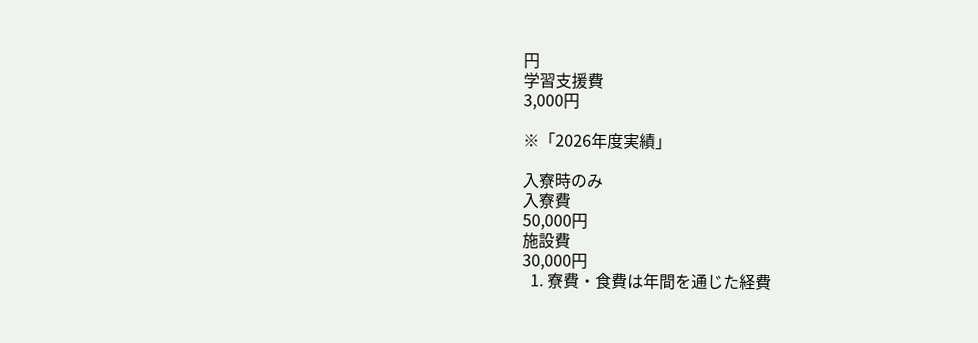円
学習支援費
3,000円

※「2026年度実績」

入寮時のみ
入寮費
50,000円
施設費
30,000円
  1. 寮費・食費は年間を通じた経費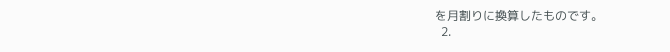を月割りに換算したものです。
  2.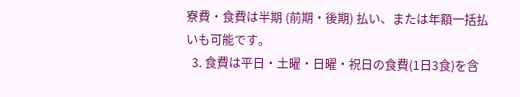寮費・食費は半期 (前期・後期) 払い、または年額一括払いも可能です。
  3. 食費は平日・土曜・日曜・祝日の食費(1日3食)を含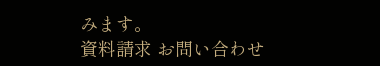みます。
資料請求 お問い合わせ